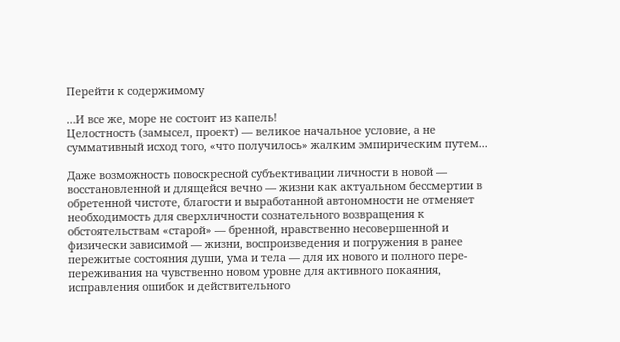Перейти к содержимому

…И все же, море не состоит из капель!
Целостность (замысел, проект) — великое начальное условие, а не суммативный исход того, «что получилось» жалким эмпирическим путем...

Даже возможность повоскресной субъективации личности в новой — восстановленной и длящейся вечно — жизни как актуальном бессмертии в обретенной чистоте, благости и выработанной автономности не отменяет необходимость для сверхличности сознательного возвращения к обстоятельствам «старой» — бренной, нравственно несовершенной и физически зависимой — жизни, воспроизведения и погружения в ранее пережитые состояния души, ума и тела — для их нового и полного пере-переживания на чувственно новом уровне для активного покаяния, исправления ошибок и действительного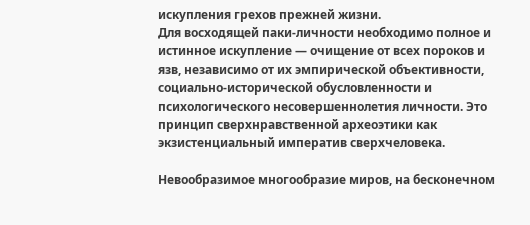искупления грехов прежней жизни.
Для восходящей паки-личности необходимо полное и истинное искупление — очищение от всех пороков и язв, независимо от их эмпирической объективности, социально-исторической обусловленности и психологического несовершеннолетия личности. Это принцип сверхнравственной археоэтики как экзистенциальный императив сверхчеловека.

Невообразимое многообразие миров, на бесконечном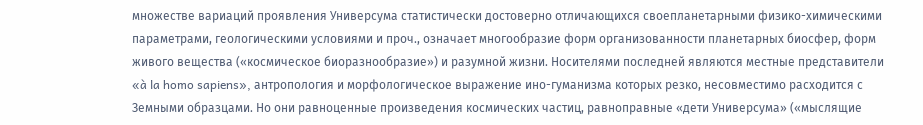множестве вариаций проявления Универсума статистически достоверно отличающихся своепланетарными физико-химическими параметрами, геологическими условиями и проч., означает многообразие форм организованности планетарных биосфер, форм живого вещества («космическое биоразнообразие») и разумной жизни. Носителями последней являются местные представители «à la homo sapiens», антропология и морфологическое выражение ино-гуманизма которых резко, несовместимо расходится с Земными образцами. Но они равноценные произведения космических частиц, равноправные «дети Универсума» («мыслящие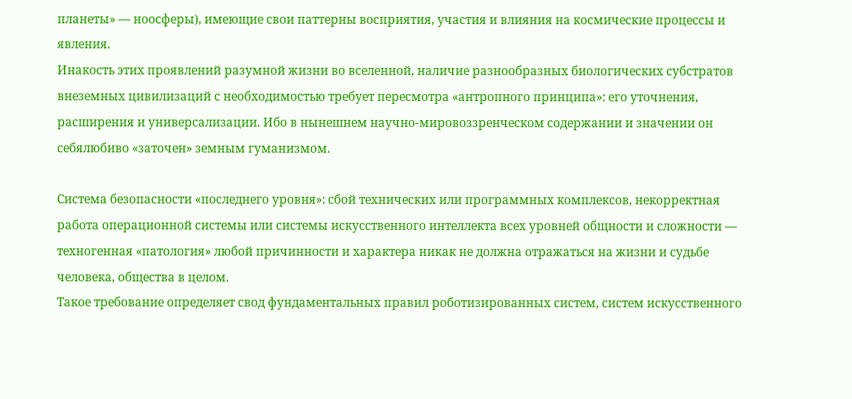планеты» — ноосферы), имеющие свои паттерны восприятия, участия и влияния на космические процессы и явления.
Инакость этих проявлений разумной жизни во вселенной, наличие разнообразных биологических субстратов внеземных цивилизаций с необходимостью требует пересмотра «антропного принципа»: его уточнения, расширения и универсализации. Ибо в нынешнем научно-мировоззренческом содержании и значении он себялюбиво «заточен» земным гуманизмом.

Система безопасности «последнего уровня»: сбой технических или программных комплексов, некорректная работа операционной системы или системы искусственного интеллекта всех уровней общности и сложности — техногенная «патология» любой причинности и характера никак не должна отражаться на жизни и судьбе человека, общества в целом.
Такое требование определяет свод фундаментальных правил роботизированных систем, систем искусственного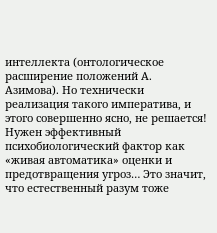интеллекта (онтологическое расширение положений А. Азимова). Но технически реализация такого императива, и этого совершенно ясно, не решается! Нужен эффективный психобиологический фактор как «живая автоматика» оценки и предотвращения угроз… Это значит, что естественный разум тоже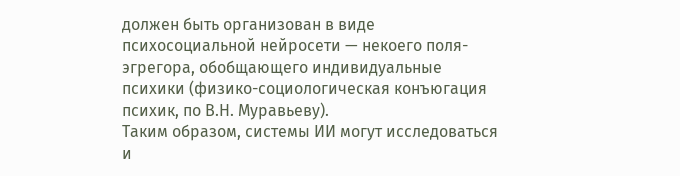должен быть организован в виде психосоциальной нейросети — некоего поля-эгрегора, обобщающего индивидуальные психики (физико-социологическая конъюгация психик, по В.Н. Муравьеву).
Таким образом, системы ИИ могут исследоваться и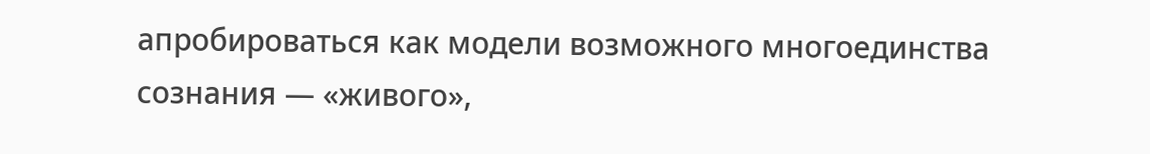апробироваться как модели возможного многоединства сознания — «живого»,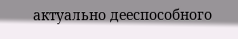актуально дееспособного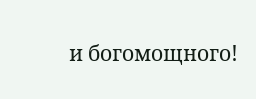и богомощного!